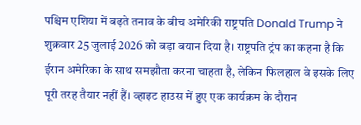पश्चिम एशिया में बढ़ते तनाव के बीच अमेरिकी राष्ट्रपति Donald Trump ने शुक्रवार 25 जुलाई 2026 को बड़ा बयान दिया है। राष्ट्रपति ट्रंप का कहना है कि ईरान अमेरिका के साथ समझौता करना चाहता है, लेकिन फिलहाल वे इसके लिए पूरी तरह तैयार नहीं हैं। व्हाइट हाउस में हुए एक कार्यक्रम के दौरान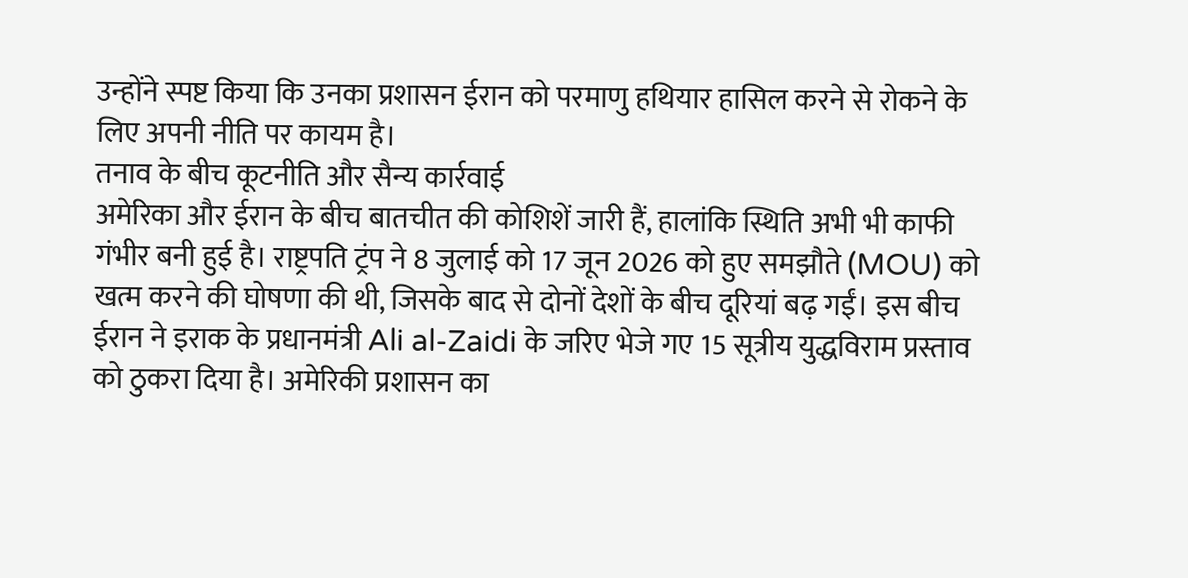उन्होंने स्पष्ट किया कि उनका प्रशासन ईरान को परमाणु हथियार हासिल करने से रोकने के लिए अपनी नीति पर कायम है।
तनाव के बीच कूटनीति और सैन्य कार्रवाई
अमेरिका और ईरान के बीच बातचीत की कोशिशें जारी हैं, हालांकि स्थिति अभी भी काफी गंभीर बनी हुई है। राष्ट्रपति ट्रंप ने 8 जुलाई को 17 जून 2026 को हुए समझौते (MOU) को खत्म करने की घोषणा की थी, जिसके बाद से दोनों देशों के बीच दूरियां बढ़ गईं। इस बीच ईरान ने इराक के प्रधानमंत्री Ali al-Zaidi के जरिए भेजे गए 15 सूत्रीय युद्धविराम प्रस्ताव को ठुकरा दिया है। अमेरिकी प्रशासन का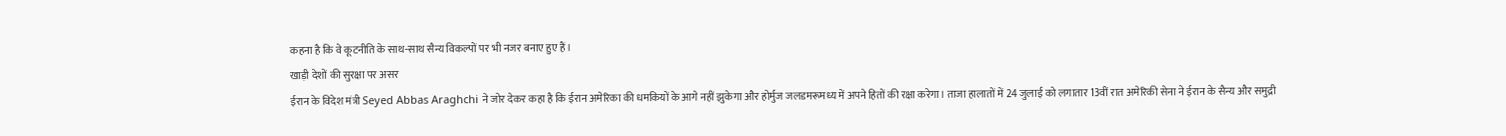कहना है कि वे कूटनीति के साथ-साथ सैन्य विकल्पों पर भी नजर बनाए हुए हैं।
खाड़ी देशों की सुरक्षा पर असर
ईरान के विदेश मंत्री Seyed Abbas Araghchi ने जोर देकर कहा है कि ईरान अमेरिका की धमकियों के आगे नहीं झुकेगा और होर्मुज जलडमरूमध्य में अपने हितों की रक्षा करेगा। ताजा हालातों में 24 जुलाई को लगातार 13वीं रात अमेरिकी सेना ने ईरान के सैन्य और समुद्री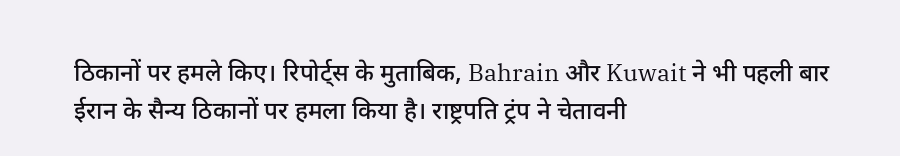ठिकानों पर हमले किए। रिपोर्ट्स के मुताबिक, Bahrain और Kuwait ने भी पहली बार ईरान के सैन्य ठिकानों पर हमला किया है। राष्ट्रपति ट्रंप ने चेतावनी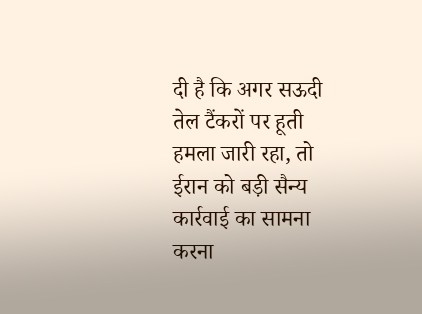दी है कि अगर सऊदी तेल टैंकरों पर हूती हमला जारी रहा, तो ईरान को बड़ी सैन्य कार्रवाई का सामना करना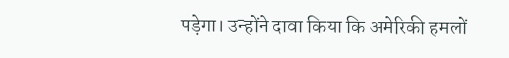पड़ेगा। उन्होंने दावा किया कि अमेरिकी हमलों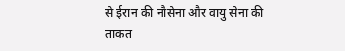से ईरान की नौसेना और वायु सेना की ताकत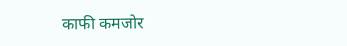काफी कमजोर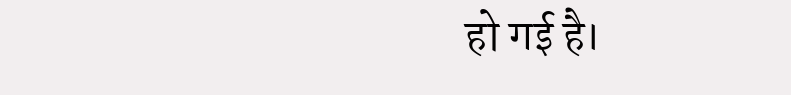हो गई है।